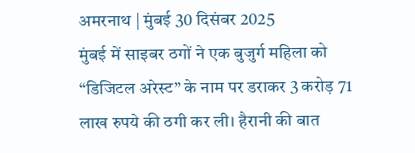अमरनाथ | मुंबई 30 दिसंबर 2025
मुंबई में साइबर ठगों ने एक बुजुर्ग महिला को “डिजिटल अरेस्ट” के नाम पर डराकर 3 करोड़ 71 लाख रुपये की ठगी कर ली। हैरानी की बात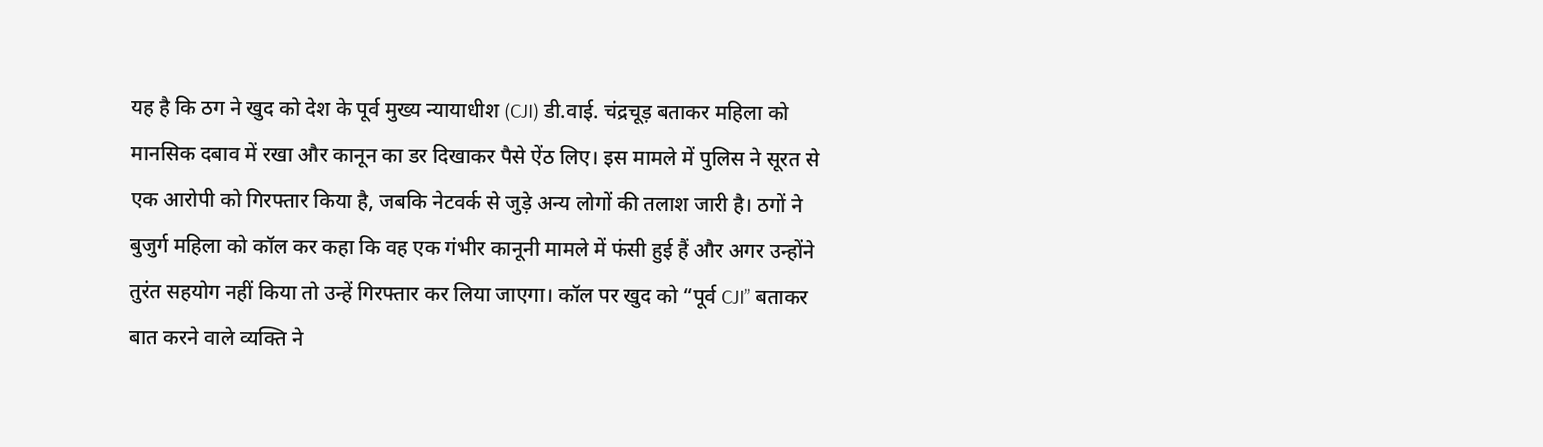यह है कि ठग ने खुद को देश के पूर्व मुख्य न्यायाधीश (CJI) डी.वाई. चंद्रचूड़ बताकर महिला को मानसिक दबाव में रखा और कानून का डर दिखाकर पैसे ऐंठ लिए। इस मामले में पुलिस ने सूरत से एक आरोपी को गिरफ्तार किया है, जबकि नेटवर्क से जुड़े अन्य लोगों की तलाश जारी है। ठगों ने बुजुर्ग महिला को कॉल कर कहा कि वह एक गंभीर कानूनी मामले में फंसी हुई हैं और अगर उन्होंने तुरंत सहयोग नहीं किया तो उन्हें गिरफ्तार कर लिया जाएगा। कॉल पर खुद को “पूर्व CJI” बताकर बात करने वाले व्यक्ति ने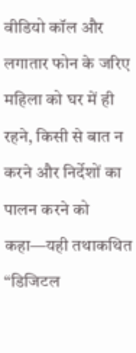वीडियो कॉल और लगातार फोन के जरिए महिला को घर में ही रहने, किसी से बात न करने और निर्देशों का पालन करने को कहा—यही तथाकथित “डिजिटल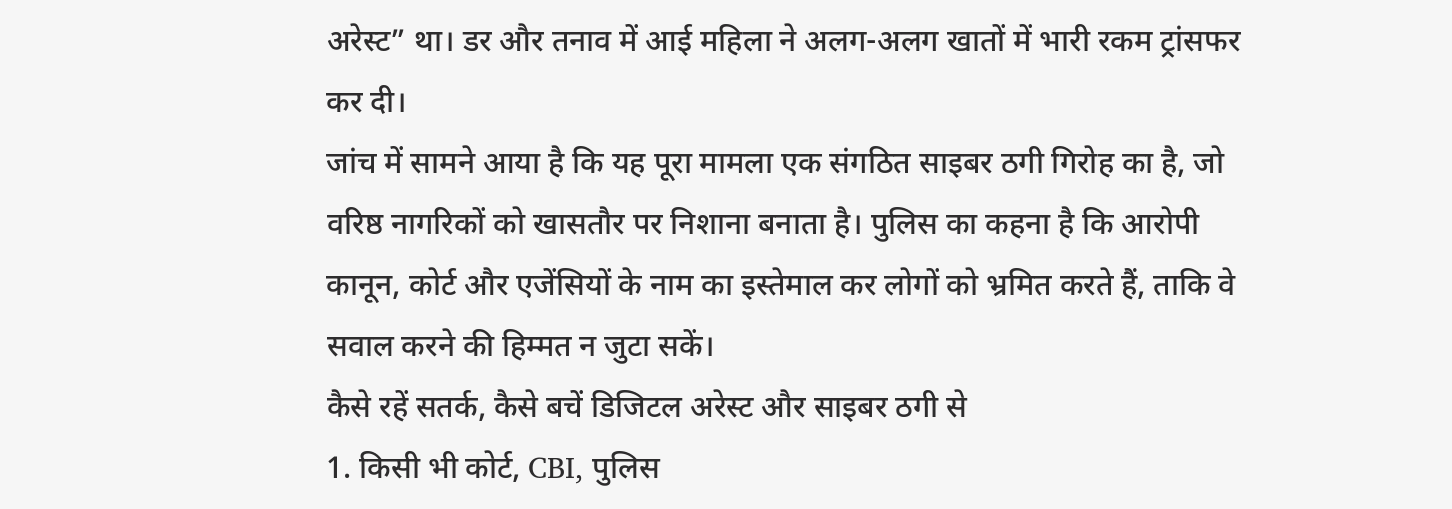अरेस्ट” था। डर और तनाव में आई महिला ने अलग-अलग खातों में भारी रकम ट्रांसफर कर दी।
जांच में सामने आया है कि यह पूरा मामला एक संगठित साइबर ठगी गिरोह का है, जो वरिष्ठ नागरिकों को खासतौर पर निशाना बनाता है। पुलिस का कहना है कि आरोपी कानून, कोर्ट और एजेंसियों के नाम का इस्तेमाल कर लोगों को भ्रमित करते हैं, ताकि वे सवाल करने की हिम्मत न जुटा सकें।
कैसे रहें सतर्क, कैसे बचें डिजिटल अरेस्ट और साइबर ठगी से
1. किसी भी कोर्ट, CBI, पुलिस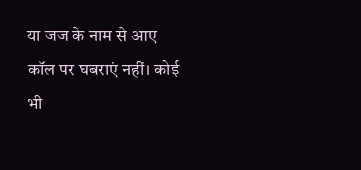या जज के नाम से आए कॉल पर घबराएं नहीं। कोई भी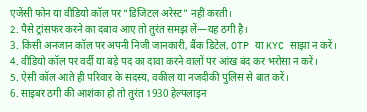एजेंसी फोन या वीडियो कॉल पर “डिजिटल अरेस्ट” नहीं करती।
2. पैसे ट्रांसफर करने का दबाव आए तो तुरंत समझ लें—यह ठगी है।
3. किसी अनजान कॉल पर अपनी निजी जानकारी, बैंक डिटेल, OTP या KYC साझा न करें।
4. वीडियो कॉल पर वर्दी या बड़े पद का दावा करने वालों पर आंख बंद कर भरोसा न करें।
5. ऐसी कॉल आते ही परिवार के सदस्य, वकील या नजदीकी पुलिस से बात करें।
6. साइबर ठगी की आशंका हो तो तुरंत 1930 हेल्पलाइन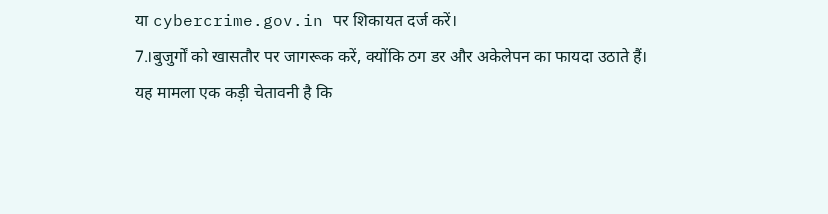या cybercrime.gov.in पर शिकायत दर्ज करें।
7.।बुजुर्गों को खासतौर पर जागरूक करें, क्योंकि ठग डर और अकेलेपन का फायदा उठाते हैं।
यह मामला एक कड़ी चेतावनी है कि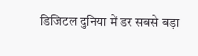डिजिटल दुनिया में डर सबसे बड़ा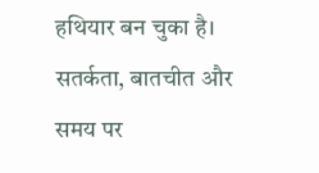हथियार बन चुका है। सतर्कता, बातचीत और समय पर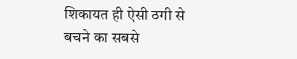शिकायत ही ऐसी ठगी से बचने का सबसे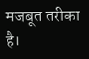मजबूत तरीका है।